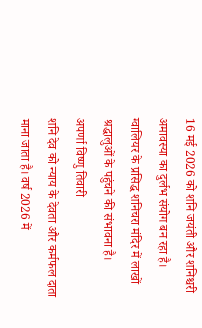16 मई 2026 को शनि जयंती और शनिश्चरी अमावस्या का दुर्लभ संयोग बन रहा है। ग्वालियर के प्रसिद्ध शनिचरा मंदिर में लाखों श्रद्धालुओं के पहुंचने की संभावना है।
अपर्णा विष्णु तिवारी
शनि देव को न्याय के देवता और कर्मफल दाता माना जाता है। वर्ष 2026 में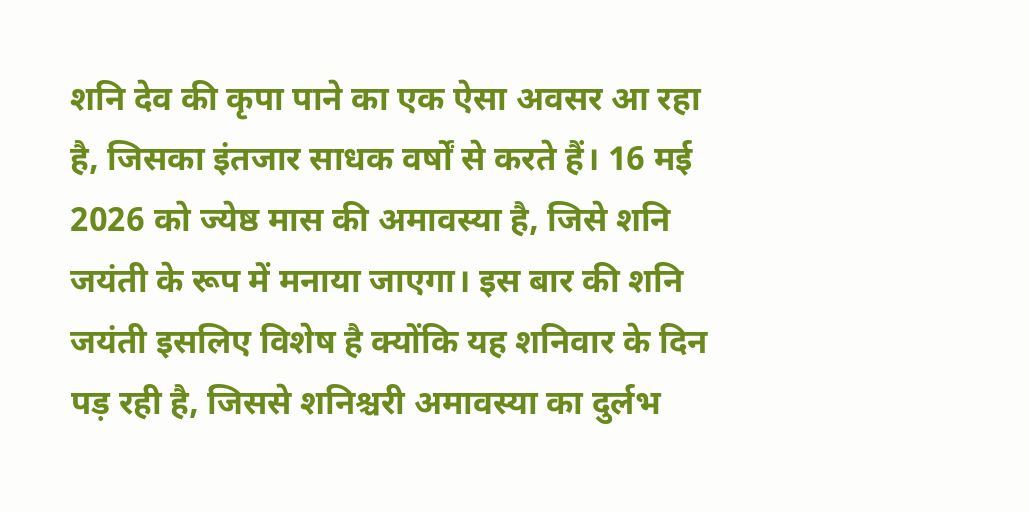शनि देव की कृपा पाने का एक ऐसा अवसर आ रहा है, जिसका इंतजार साधक वर्षों से करते हैं। 16 मई 2026 को ज्येष्ठ मास की अमावस्या है, जिसे शनि जयंती के रूप में मनाया जाएगा। इस बार की शनि जयंती इसलिए विशेष है क्योंकि यह शनिवार के दिन पड़ रही है, जिससे शनिश्चरी अमावस्या का दुर्लभ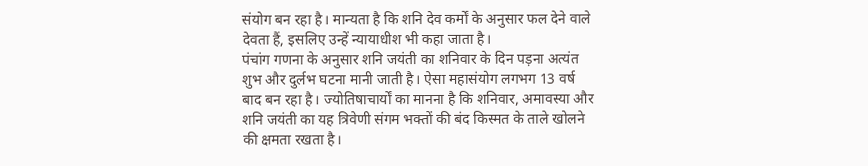संयोग बन रहा है। मान्यता है कि शनि देव कर्मों के अनुसार फल देने वाले देवता हैं, इसलिए उन्हें न्यायाधीश भी कहा जाता है।
पंचांग गणना के अनुसार शनि जयंती का शनिवार के दिन पड़ना अत्यंत शुभ और दुर्लभ घटना मानी जाती है। ऐसा महासंयोग लगभग 13 वर्ष बाद बन रहा है। ज्योतिषाचार्यों का मानना है कि शनिवार, अमावस्या और शनि जयंती का यह त्रिवेणी संगम भक्तों की बंद किस्मत के ताले खोलने की क्षमता रखता है।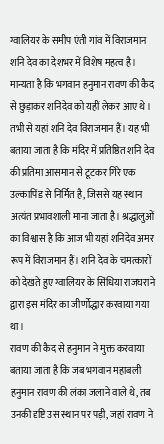ग्वालियर के समीप एंती गांव में विराजमान शनि देव का देशभर में विशेष महत्व है। मान्यता है कि भगवान हनुमान रावण की कैद से छुड़ाकर शनिदेव को यहीं लेकर आए थे। तभी से यहां शनि देव विराजमान हैं। यह भी बताया जाता है कि मंदिर में प्रतिष्ठित शनि देव की प्रतिमा आसमान से टूटकर गिरे एक उल्कापिंड से निर्मित है, जिससे यह स्थान अत्यंत प्रभावशाली माना जाता है। श्रद्धालुओं का विश्वास है कि आज भी यहां शनिदेव अमर रूप में विराजमान हैं। शनि देव के चमत्कारों को देखते हुए ग्वालियर के सिंधिया राजघराने द्वारा इस मंदिर का जीर्णोद्धार करवाया गया था।
रावण की कैद से हनुमान ने मुक्त करवाया
बताया जाता है कि जब भगवान महाबली हनुमान रावण की लंका जलाने वाले थे, तब उनकी दृष्टि उस स्थान पर पड़ी, जहां रावण ने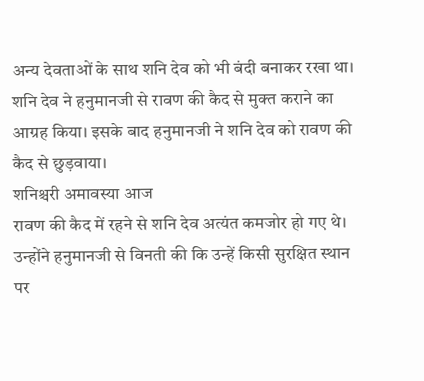अन्य देवताओं के साथ शनि देव को भी बंदी बनाकर रखा था। शनि देव ने हनुमानजी से रावण की कैद से मुक्त कराने का आग्रह किया। इसके बाद हनुमानजी ने शनि देव को रावण की कैद से छुड़वाया।
शनिश्चरी अमावस्या आज
रावण की कैद में रहने से शनि देव अत्यंत कमजोर हो गए थे। उन्होंने हनुमानजी से विनती की कि उन्हें किसी सुरक्षित स्थान पर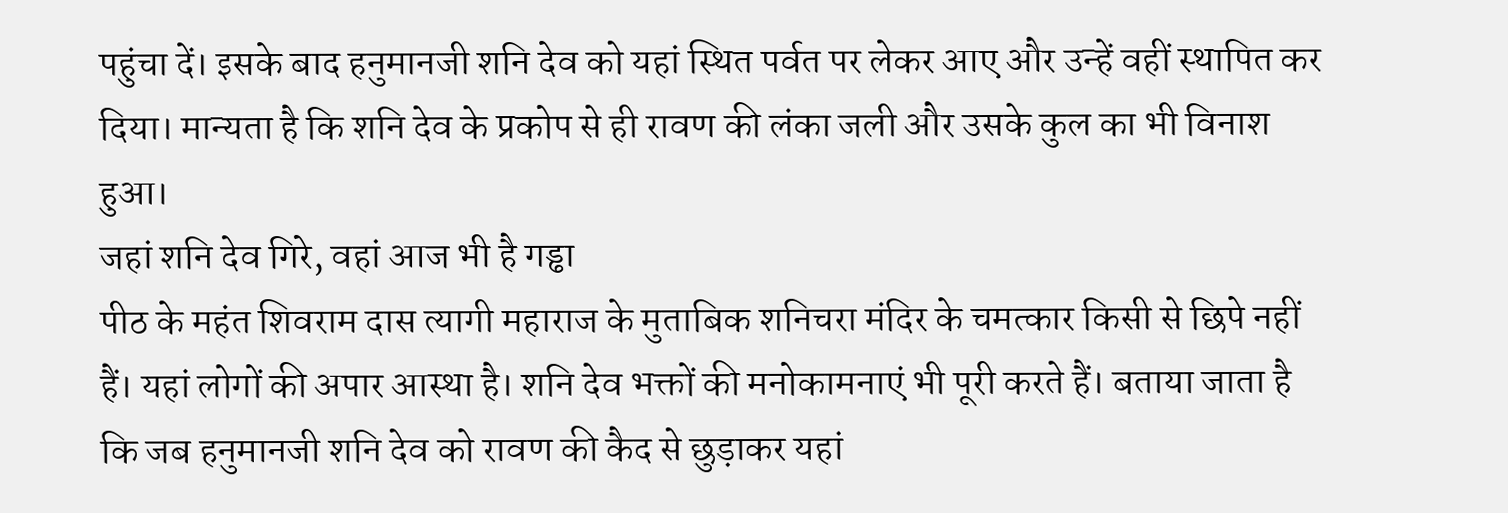पहुंचा दें। इसके बाद हनुमानजी शनि देव को यहां स्थित पर्वत पर लेकर आए और उन्हें वहीं स्थापित कर दिया। मान्यता है कि शनि देव के प्रकोप से ही रावण की लंका जली और उसके कुल का भी विनाश हुआ।
जहां शनि देव गिरे, वहां आज भी है गड्ढा
पीठ के महंत शिवराम दास त्यागी महाराज के मुताबिक शनिचरा मंदिर के चमत्कार किसी से छिपे नहीं हैं। यहां लोगों की अपार आस्था है। शनि देव भक्तों की मनोकामनाएं भी पूरी करते हैं। बताया जाता है कि जब हनुमानजी शनि देव को रावण की कैद से छुड़ाकर यहां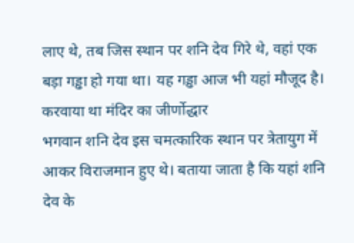लाए थे, तब जिस स्थान पर शनि देव गिरे थे, वहां एक बड़ा गड्ढा हो गया था। यह गड्ढा आज भी यहां मौजूद है।
करवाया था मंदिर का जीर्णोद्धार
भगवान शनि देव इस चमत्कारिक स्थान पर त्रेतायुग में आकर विराजमान हुए थे। बताया जाता है कि यहां शनि देव के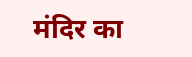मंदिर का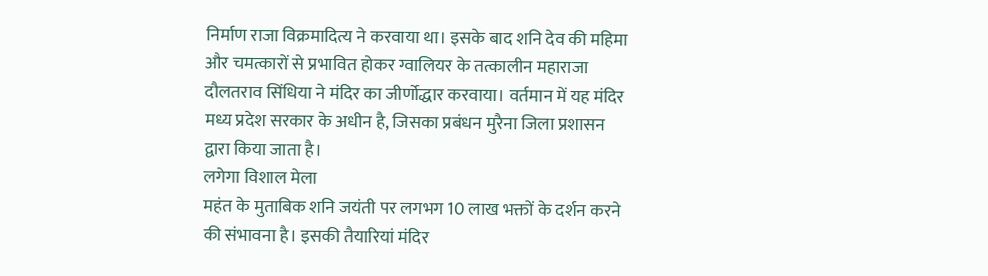निर्माण राजा विक्रमादित्य ने करवाया था। इसके बाद शनि देव की महिमा और चमत्कारों से प्रभावित होकर ग्वालियर के तत्कालीन महाराजा दौलतराव सिंधिया ने मंदिर का जीर्णोद्धार करवाया। वर्तमान में यह मंदिर मध्य प्रदेश सरकार के अधीन है, जिसका प्रबंधन मुरैना जिला प्रशासन द्वारा किया जाता है।
लगेगा विशाल मेला
महंत के मुताबिक शनि जयंती पर लगभग 10 लाख भक्तों के दर्शन करने की संभावना है। इसकी तैयारियां मंदिर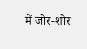में जोर-शोर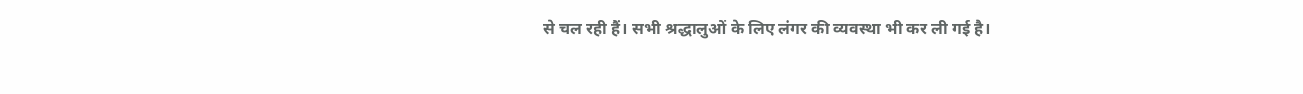से चल रही हैं। सभी श्रद्धालुओं के लिए लंगर की व्यवस्था भी कर ली गई है।